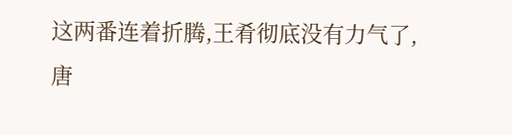这两番连着折腾,王肴彻底没有力气了,唐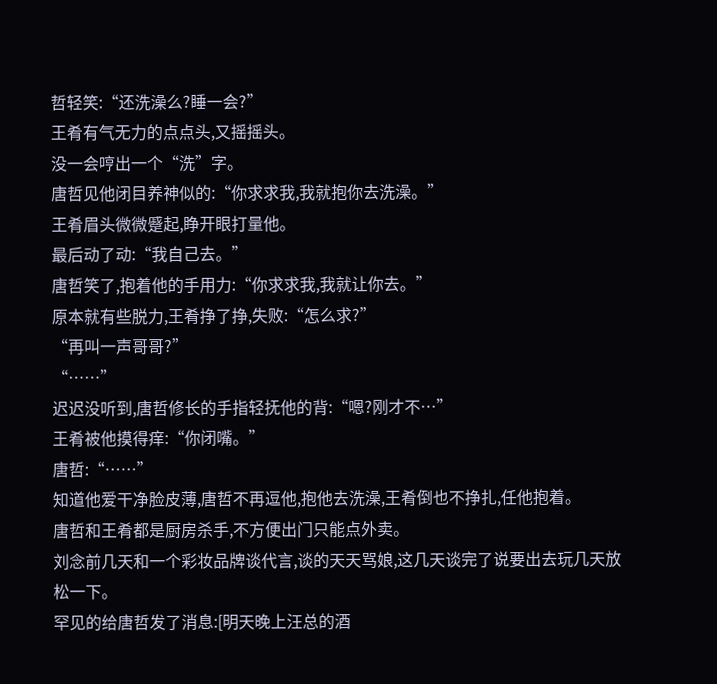哲轻笑:“还洗澡么?睡一会?”
王肴有气无力的点点头,又摇摇头。
没一会哼出一个“洗”字。
唐哲见他闭目养神似的:“你求求我,我就抱你去洗澡。”
王肴眉头微微蹙起,睁开眼打量他。
最后动了动:“我自己去。”
唐哲笑了,抱着他的手用力:“你求求我,我就让你去。”
原本就有些脱力,王肴挣了挣,失败:“怎么求?”
“再叫一声哥哥?”
“……”
迟迟没听到,唐哲修长的手指轻抚他的背:“嗯?刚才不…”
王肴被他摸得痒:“你闭嘴。”
唐哲:“……”
知道他爱干净脸皮薄,唐哲不再逗他,抱他去洗澡,王肴倒也不挣扎,任他抱着。
唐哲和王肴都是厨房杀手,不方便出门只能点外卖。
刘念前几天和一个彩妆品牌谈代言,谈的天天骂娘,这几天谈完了说要出去玩几天放松一下。
罕见的给唐哲发了消息:[明天晚上汪总的酒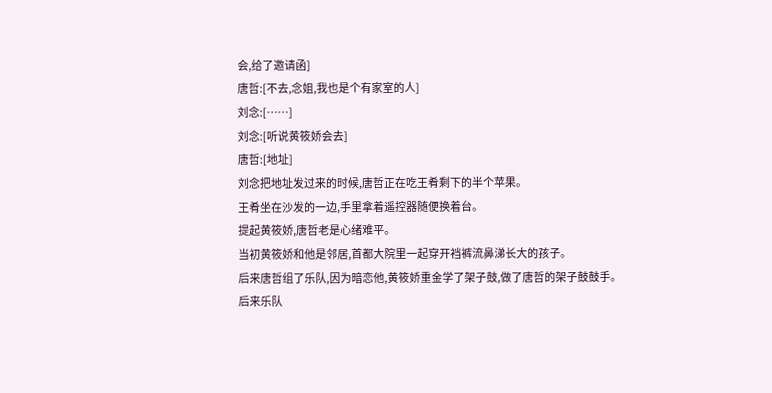会,给了邀请函]
唐哲:[不去,念姐,我也是个有家室的人]
刘念:[……]
刘念:[听说黄筱娇会去]
唐哲:[地址]
刘念把地址发过来的时候,唐哲正在吃王肴剩下的半个苹果。
王肴坐在沙发的一边,手里拿着遥控器随便换着台。
提起黄筱娇,唐哲老是心绪难平。
当初黄筱娇和他是邻居,首都大院里一起穿开裆裤流鼻涕长大的孩子。
后来唐哲组了乐队,因为暗恋他,黄筱娇重金学了架子鼓,做了唐哲的架子鼓鼓手。
后来乐队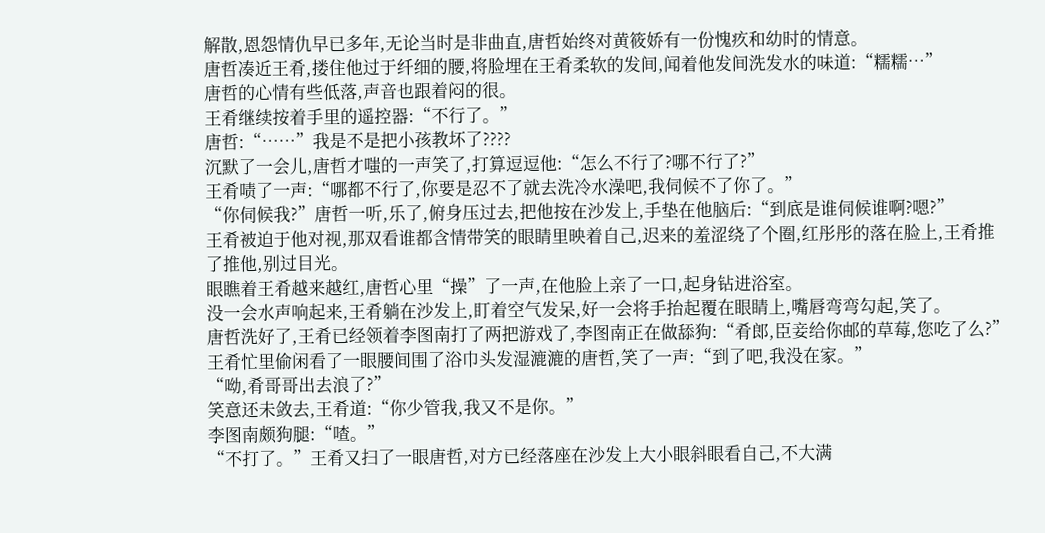解散,恩怨情仇早已多年,无论当时是非曲直,唐哲始终对黄筱娇有一份愧疚和幼时的情意。
唐哲凑近王肴,搂住他过于纤细的腰,将脸埋在王肴柔软的发间,闻着他发间洗发水的味道:“糯糯…”
唐哲的心情有些低落,声音也跟着闷的很。
王肴继续按着手里的遥控器:“不行了。”
唐哲:“……”我是不是把小孩教坏了????
沉默了一会儿,唐哲才嗤的一声笑了,打算逗逗他:“怎么不行了?哪不行了?”
王肴啧了一声:“哪都不行了,你要是忍不了就去洗冷水澡吧,我伺候不了你了。”
“你伺候我?”唐哲一听,乐了,俯身压过去,把他按在沙发上,手垫在他脑后:“到底是谁伺候谁啊?嗯?”
王肴被迫于他对视,那双看谁都含情带笑的眼睛里映着自己,迟来的羞涩绕了个圈,红彤彤的落在脸上,王肴推了推他,别过目光。
眼瞧着王肴越来越红,唐哲心里“操”了一声,在他脸上亲了一口,起身钻进浴室。
没一会水声响起来,王肴躺在沙发上,盯着空气发呆,好一会将手抬起覆在眼睛上,嘴唇弯弯勾起,笑了。
唐哲洗好了,王肴已经领着李图南打了两把游戏了,李图南正在做舔狗:“肴郎,臣妾给你邮的草莓,您吃了么?”
王肴忙里偷闲看了一眼腰间围了浴巾头发湿漉漉的唐哲,笑了一声:“到了吧,我没在家。”
“呦,肴哥哥出去浪了?”
笑意还未敛去,王肴道:“你少管我,我又不是你。”
李图南颇狗腿:“喳。”
“不打了。”王肴又扫了一眼唐哲,对方已经落座在沙发上大小眼斜眼看自己,不大满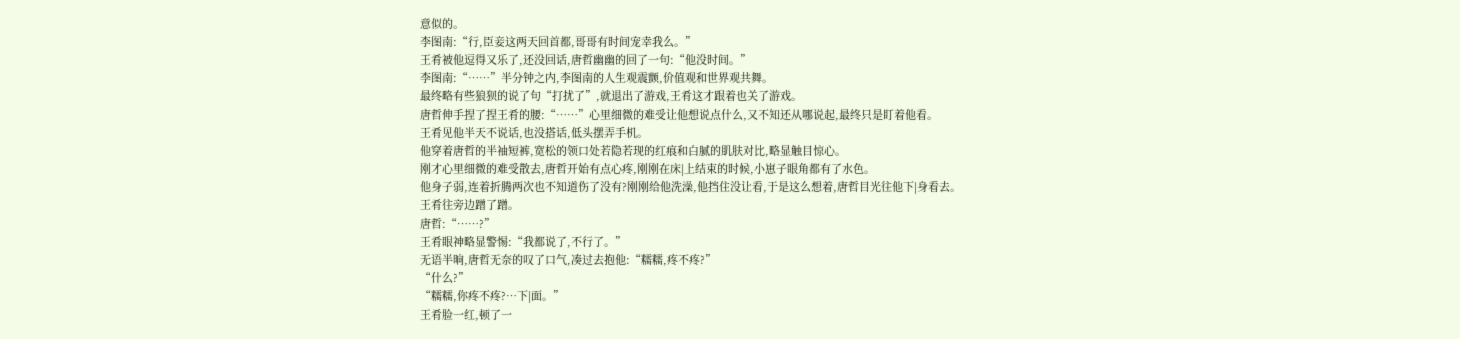意似的。
李图南:“行,臣妾这两天回首都,哥哥有时间宠幸我么。”
王肴被他逗得又乐了,还没回话,唐哲幽幽的回了一句:“他没时间。”
李图南:“……”半分钟之内,李图南的人生观震颤,价值观和世界观共舞。
最终略有些狼狈的说了句“打扰了”,就退出了游戏,王肴这才跟着也关了游戏。
唐哲伸手捏了捏王肴的腰:“……”心里细微的难受让他想说点什么,又不知还从哪说起,最终只是盯着他看。
王肴见他半天不说话,也没搭话,低头摆弄手机。
他穿着唐哲的半袖短裤,宽松的领口处若隐若现的红痕和白腻的肌肤对比,略显触目惊心。
刚才心里细微的难受散去,唐哲开始有点心疼,刚刚在床|上结束的时候,小崽子眼角都有了水色。
他身子弱,连着折腾两次也不知道伤了没有?刚刚给他洗澡,他挡住没让看,于是这么想着,唐哲目光往他下|身看去。
王肴往旁边蹭了蹭。
唐哲:“……?”
王肴眼神略显警惕:“我都说了,不行了。”
无语半晌,唐哲无奈的叹了口气,凑过去抱他:“糯糯,疼不疼?”
“什么?”
“糯糯,你疼不疼?…下|面。”
王肴脸一红,顿了一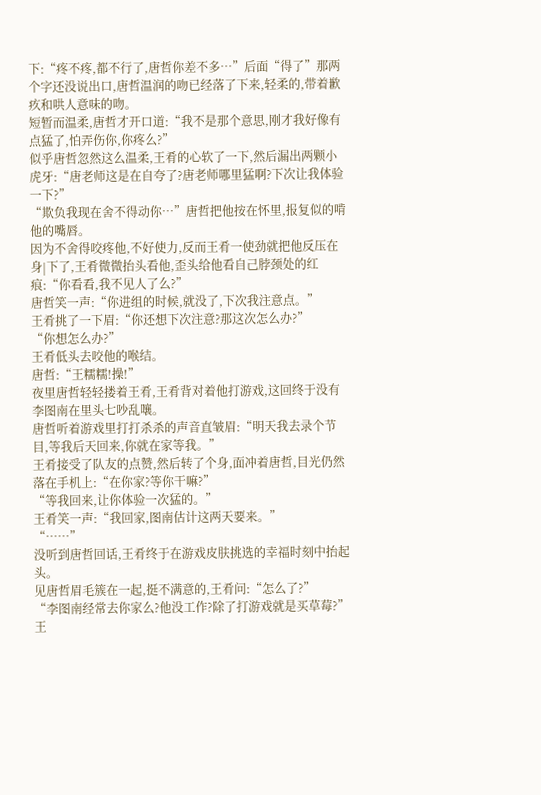下:“疼不疼,都不行了,唐哲你差不多…”后面“得了”那两个字还没说出口,唐哲温润的吻已经落了下来,轻柔的,带着歉疚和哄人意味的吻。
短暂而温柔,唐哲才开口道:“我不是那个意思,刚才我好像有点猛了,怕弄伤你,你疼么?”
似乎唐哲忽然这么温柔,王肴的心软了一下,然后漏出两颗小虎牙:“唐老师这是在自夸了?唐老师哪里猛啊?下次让我体验一下?”
“欺负我现在舍不得动你…”唐哲把他按在怀里,报复似的啃他的嘴唇。
因为不舍得咬疼他,不好使力,反而王肴一使劲就把他反压在身|下了,王肴微微抬头看他,歪头给他看自己脖颈处的红痕:“你看看,我不见人了么?”
唐哲笑一声:“你进组的时候,就没了,下次我注意点。”
王肴挑了一下眉:“你还想下次注意?那这次怎么办?”
“你想怎么办?”
王肴低头去咬他的喉结。
唐哲:“王糯糯!操!”
夜里唐哲轻轻搂着王肴,王肴背对着他打游戏,这回终于没有李图南在里头七吵乱嚷。
唐哲听着游戏里打打杀杀的声音直皱眉:“明天我去录个节目,等我后天回来,你就在家等我。”
王肴接受了队友的点赞,然后转了个身,面冲着唐哲,目光仍然落在手机上:“在你家?等你干嘛?”
“等我回来,让你体验一次猛的。”
王肴笑一声:“我回家,图南估计这两天要来。”
“……”
没听到唐哲回话,王肴终于在游戏皮肤挑选的幸福时刻中抬起头。
见唐哲眉毛簇在一起,挺不满意的,王肴问:“怎么了?”
“李图南经常去你家么?他没工作?除了打游戏就是买草莓?”
王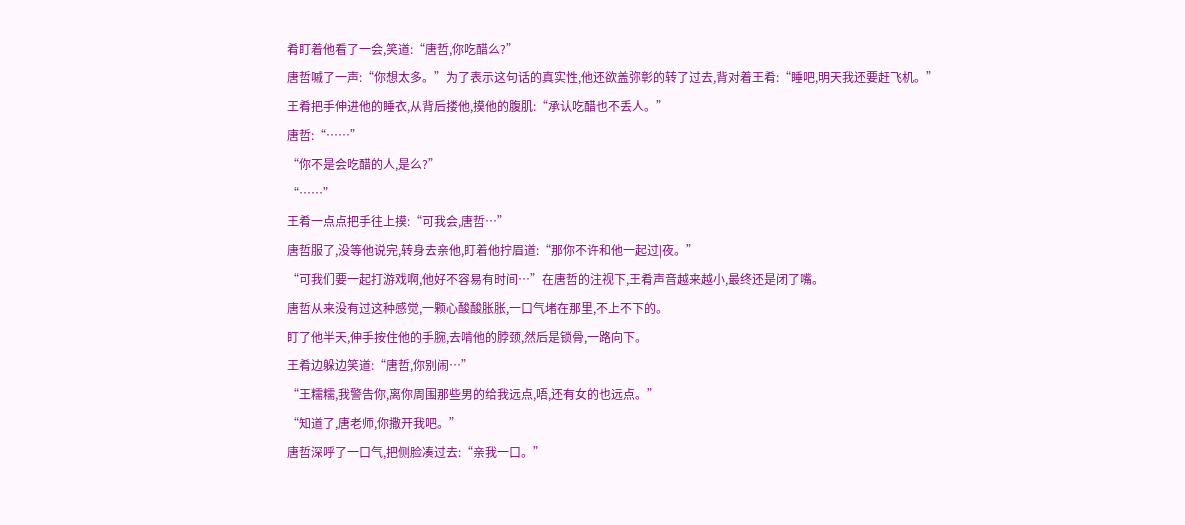肴盯着他看了一会,笑道:“唐哲,你吃醋么?”
唐哲嘁了一声:“你想太多。”为了表示这句话的真实性,他还欲盖弥彰的转了过去,背对着王肴:“睡吧,明天我还要赶飞机。”
王肴把手伸进他的睡衣,从背后搂他,摸他的腹肌:“承认吃醋也不丢人。”
唐哲:“……”
“你不是会吃醋的人,是么?”
“……”
王肴一点点把手往上摸:“可我会,唐哲…”
唐哲服了,没等他说完,转身去亲他,盯着他拧眉道:“那你不许和他一起过|夜。”
“可我们要一起打游戏啊,他好不容易有时间…”在唐哲的注视下,王肴声音越来越小,最终还是闭了嘴。
唐哲从来没有过这种感觉,一颗心酸酸胀胀,一口气堵在那里,不上不下的。
盯了他半天,伸手按住他的手腕,去啃他的脖颈,然后是锁骨,一路向下。
王肴边躲边笑道:“唐哲,你别闹…”
“王糯糯,我警告你,离你周围那些男的给我远点,唔,还有女的也远点。”
“知道了,唐老师,你撒开我吧。”
唐哲深呼了一口气,把侧脸凑过去:“亲我一口。”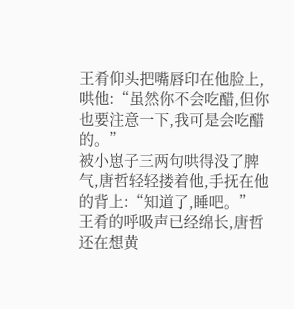王肴仰头把嘴唇印在他脸上,哄他:“虽然你不会吃醋,但你也要注意一下,我可是会吃醋的。”
被小崽子三两句哄得没了脾气,唐哲轻轻搂着他,手抚在他的背上:“知道了,睡吧。”
王肴的呼吸声已经绵长,唐哲还在想黄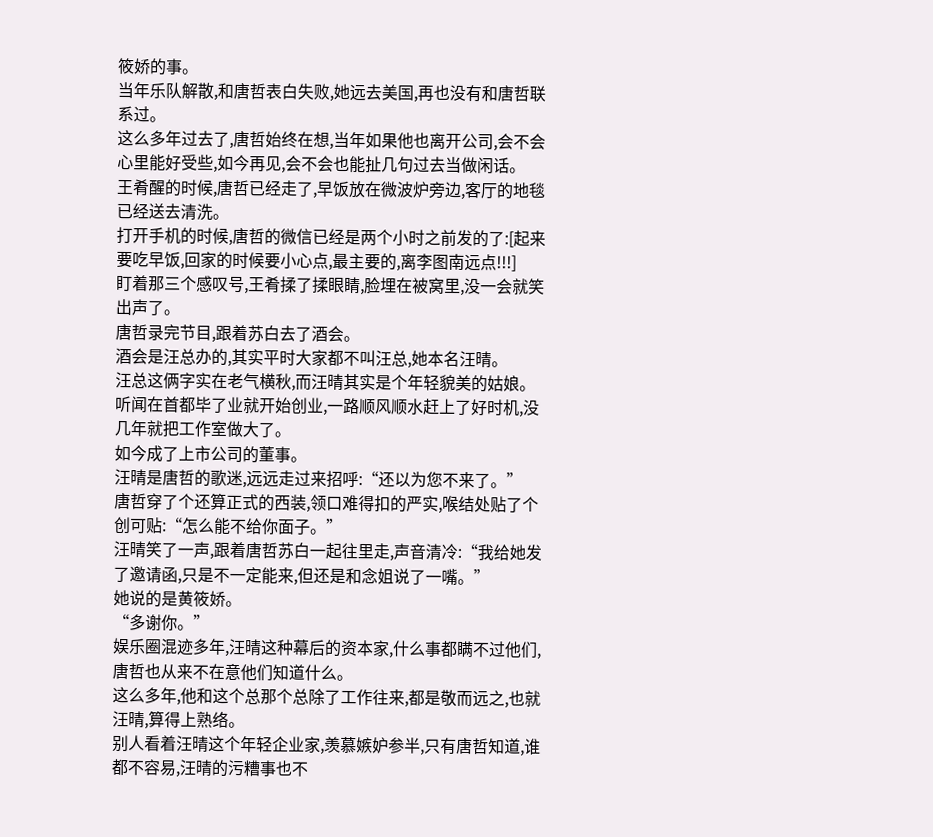筱娇的事。
当年乐队解散,和唐哲表白失败,她远去美国,再也没有和唐哲联系过。
这么多年过去了,唐哲始终在想,当年如果他也离开公司,会不会心里能好受些,如今再见,会不会也能扯几句过去当做闲话。
王肴醒的时候,唐哲已经走了,早饭放在微波炉旁边,客厅的地毯已经送去清洗。
打开手机的时候,唐哲的微信已经是两个小时之前发的了:[起来要吃早饭,回家的时候要小心点,最主要的,离李图南远点!!!]
盯着那三个感叹号,王肴揉了揉眼睛,脸埋在被窝里,没一会就笑出声了。
唐哲录完节目,跟着苏白去了酒会。
酒会是汪总办的,其实平时大家都不叫汪总,她本名汪晴。
汪总这俩字实在老气横秋,而汪晴其实是个年轻貌美的姑娘。
听闻在首都毕了业就开始创业,一路顺风顺水赶上了好时机,没几年就把工作室做大了。
如今成了上市公司的董事。
汪晴是唐哲的歌迷,远远走过来招呼:“还以为您不来了。”
唐哲穿了个还算正式的西装,领口难得扣的严实,喉结处贴了个创可贴:“怎么能不给你面子。”
汪晴笑了一声,跟着唐哲苏白一起往里走,声音清冷:“我给她发了邀请函,只是不一定能来,但还是和念姐说了一嘴。”
她说的是黄筱娇。
“多谢你。”
娱乐圈混迹多年,汪晴这种幕后的资本家,什么事都瞒不过他们,唐哲也从来不在意他们知道什么。
这么多年,他和这个总那个总除了工作往来,都是敬而远之,也就汪晴,算得上熟络。
别人看着汪晴这个年轻企业家,羡慕嫉妒参半,只有唐哲知道,谁都不容易,汪晴的污糟事也不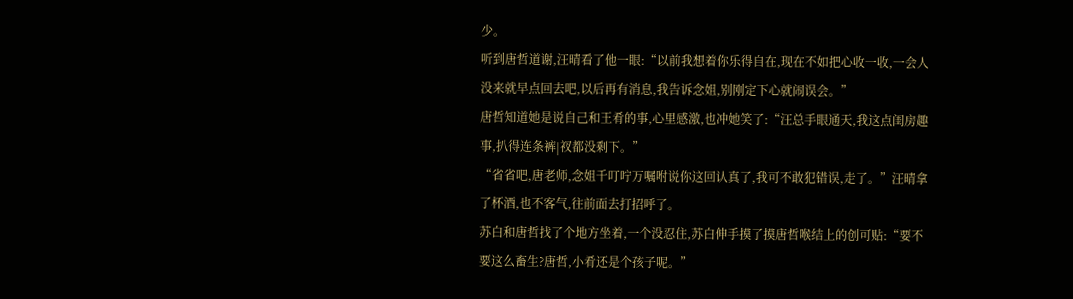少。
听到唐哲道谢,汪晴看了他一眼:“以前我想着你乐得自在,现在不如把心收一收,一会人没来就早点回去吧,以后再有消息,我告诉念姐,别刚定下心就闹误会。”
唐哲知道她是说自己和王肴的事,心里感激,也冲她笑了:“汪总手眼通天,我这点闺房趣事,扒得连条裤|衩都没剩下。”
“省省吧,唐老师,念姐千叮咛万嘱咐说你这回认真了,我可不敢犯错误,走了。”汪晴拿了杯酒,也不客气,往前面去打招呼了。
苏白和唐哲找了个地方坐着,一个没忍住,苏白伸手摸了摸唐哲喉结上的创可贴:“要不要这么畜生?唐哲,小肴还是个孩子呢。”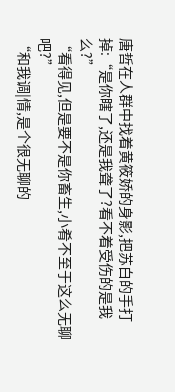唐哲在人群中找着黄筱娇的身影,把苏白的手打掉:“是你瞎了,还是我聋了?看不着受伤的是我么?”
“看得见,但是要不是你畜生,小肴不至于这么无聊吧?”
“和我调|情,是个很无聊的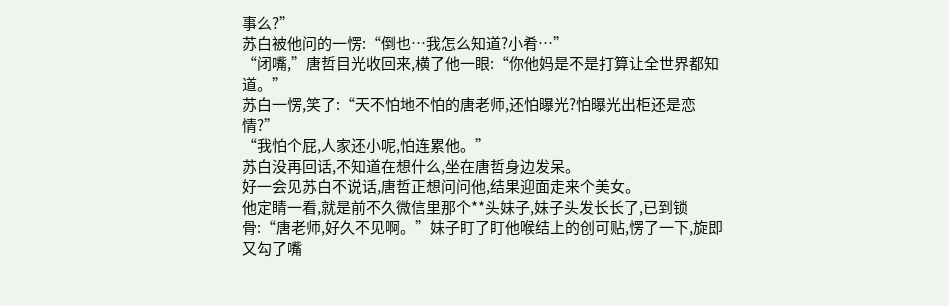事么?”
苏白被他问的一愣:“倒也…我怎么知道?小肴…”
“闭嘴,”唐哲目光收回来,横了他一眼:“你他妈是不是打算让全世界都知道。”
苏白一愣,笑了:“天不怕地不怕的唐老师,还怕曝光?怕曝光出柜还是恋情?”
“我怕个屁,人家还小呢,怕连累他。”
苏白没再回话,不知道在想什么,坐在唐哲身边发呆。
好一会见苏白不说话,唐哲正想问问他,结果迎面走来个美女。
他定睛一看,就是前不久微信里那个**头妹子,妹子头发长长了,已到锁骨:“唐老师,好久不见啊。”妹子盯了盯他喉结上的创可贴,愣了一下,旋即又勾了嘴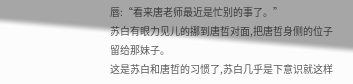唇:“看来唐老师最近是忙别的事了。”
苏白有眼力见儿的挪到唐哲对面,把唐哲身侧的位子留给那妹子。
这是苏白和唐哲的习惯了,苏白几乎是下意识就这样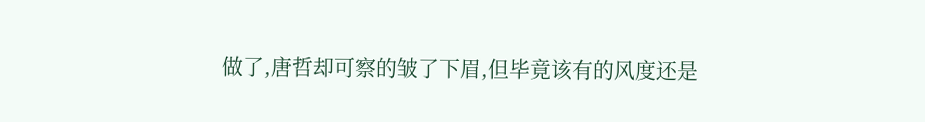做了,唐哲却可察的皱了下眉,但毕竟该有的风度还是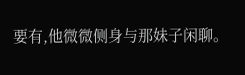要有,他微微侧身与那妹子闲聊。